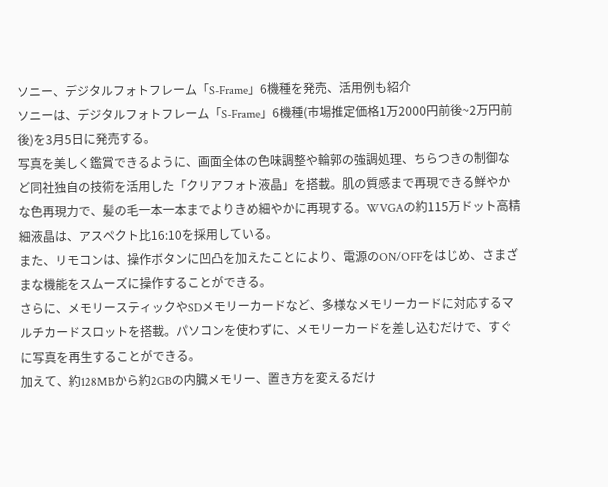ソニー、デジタルフォトフレーム「S-Frame」6機種を発売、活用例も紹介
ソニーは、デジタルフォトフレーム「S-Frame」6機種(市場推定価格1万2000円前後~2万円前後)を3月5日に発売する。
写真を美しく鑑賞できるように、画面全体の色味調整や輪郭の強調処理、ちらつきの制御など同社独自の技術を活用した「クリアフォト液晶」を搭載。肌の質感まで再現できる鮮やかな色再現力で、髪の毛一本一本までよりきめ細やかに再現する。WVGAの約115万ドット高精細液晶は、アスペクト比16:10を採用している。
また、リモコンは、操作ボタンに凹凸を加えたことにより、電源のON/OFFをはじめ、さまざまな機能をスムーズに操作することができる。
さらに、メモリースティックやSDメモリーカードなど、多様なメモリーカードに対応するマルチカードスロットを搭載。パソコンを使わずに、メモリーカードを差し込むだけで、すぐに写真を再生することができる。
加えて、約128MBから約2GBの内臓メモリー、置き方を変えるだけ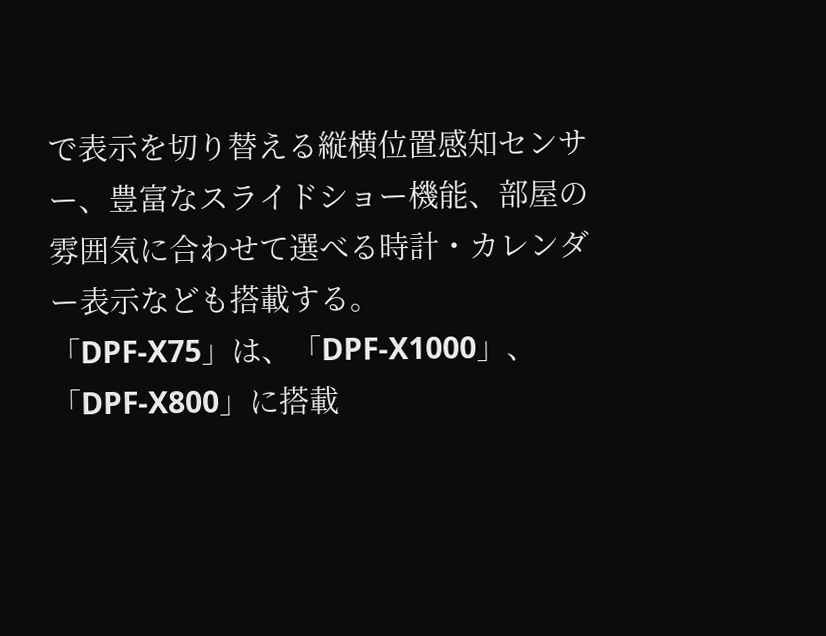で表示を切り替える縦横位置感知センサー、豊富なスライドショー機能、部屋の雰囲気に合わせて選べる時計・カレンダー表示なども搭載する。
「DPF-X75」は、「DPF-X1000」、「DPF-X800」に搭載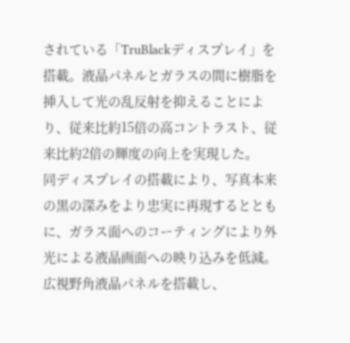されている「TruBlackディスプレイ」を搭載。液晶パネルとガラスの間に樹脂を挿入して光の乱反射を抑えることにより、従来比約15倍の高コントラスト、従来比約2倍の輝度の向上を実現した。
同ディスプレイの搭載により、写真本来の黒の深みをより忠実に再現するとともに、ガラス面へのコーティングにより外光による液晶画面への映り込みを低減。広視野角液晶パネルを搭載し、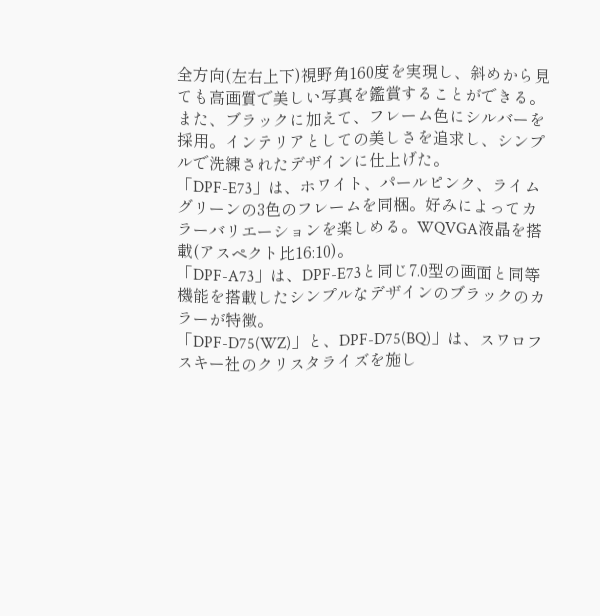全方向(左右上下)視野角160度を実現し、斜めから見ても高画質で美しい写真を鑑賞することができる。
また、ブラックに加えて、フレーム色にシルバーを採用。インテリアとしての美しさを追求し、シンプルで洗練されたデザインに仕上げた。
「DPF-E73」は、ホワイト、パールピンク、ライムグリーンの3色のフレームを同梱。好みによってカラーバリエーションを楽しめる。WQVGA液晶を搭載(アスペクト比16:10)。
「DPF-A73」は、DPF-E73と同じ7.0型の画面と同等機能を搭載したシンプルなデザインのブラックのカラーが特徴。
「DPF-D75(WZ)」と、DPF-D75(BQ)」は、スワロフスキー社のクリスタライズを施し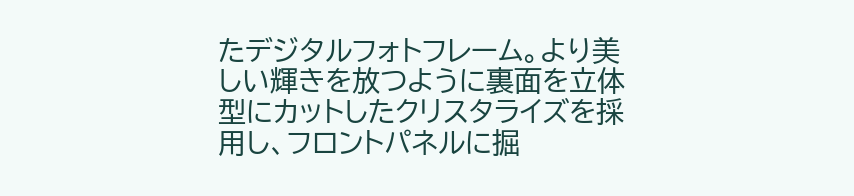たデジタルフォトフレーム。より美しい輝きを放つように裏面を立体型にカットしたクリスタライズを採用し、フロントパネルに掘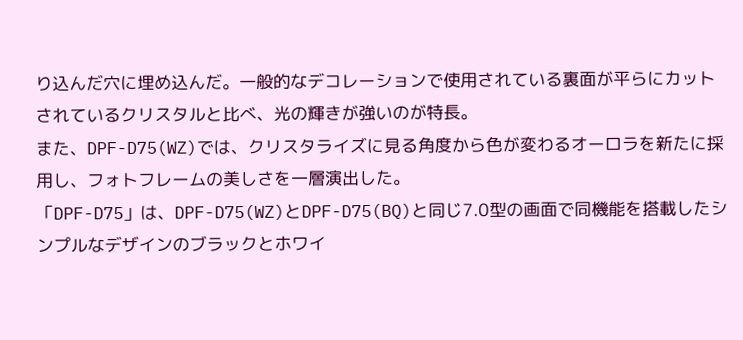り込んだ穴に埋め込んだ。一般的なデコレーションで使用されている裏面が平らにカットされているクリスタルと比べ、光の輝きが強いのが特長。
また、DPF-D75(WZ)では、クリスタライズに見る角度から色が変わるオーロラを新たに採用し、フォトフレームの美しさを一層演出した。
「DPF-D75」は、DPF-D75(WZ)とDPF-D75(BQ)と同じ7.0型の画面で同機能を搭載したシンプルなデザインのブラックとホワイ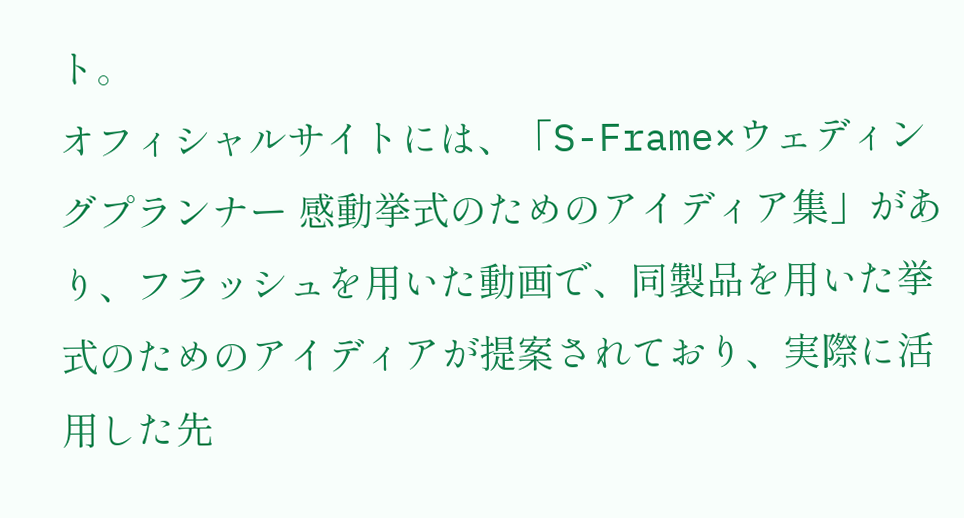ト。
オフィシャルサイトには、「S-Frame×ウェディングプランナー 感動挙式のためのアイディア集」があり、フラッシュを用いた動画で、同製品を用いた挙式のためのアイディアが提案されており、実際に活用した先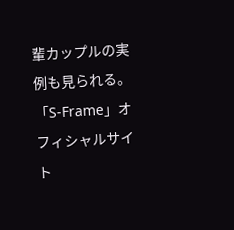輩カップルの実例も見られる。
「S-Frame」オフィシャルサイト